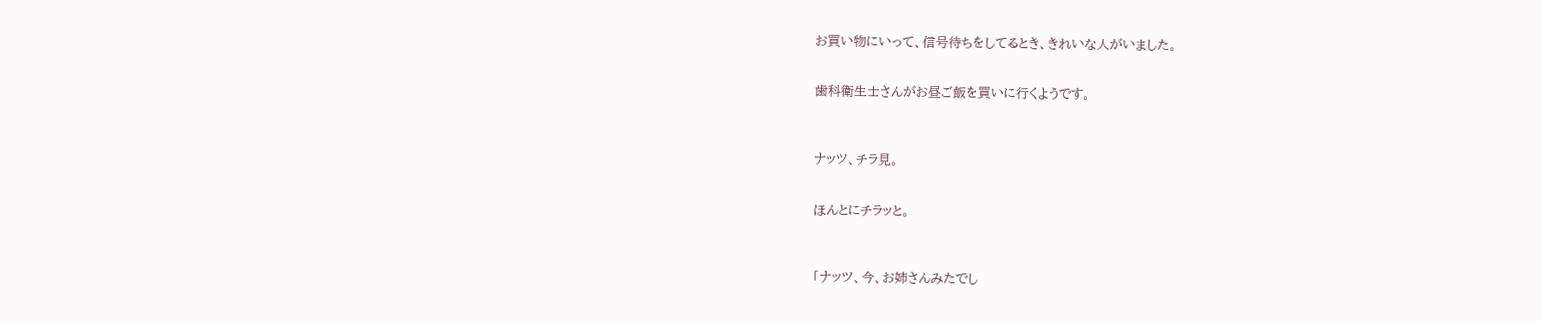お買い物にいって、信号待ちをしてるとき、きれいな人がいました。


歯科衛生士さんがお昼ご飯を買いに行くようです。



ナッツ、チラ見。


ほんとにチラッと。



「ナッツ、今、お姉さんみたでし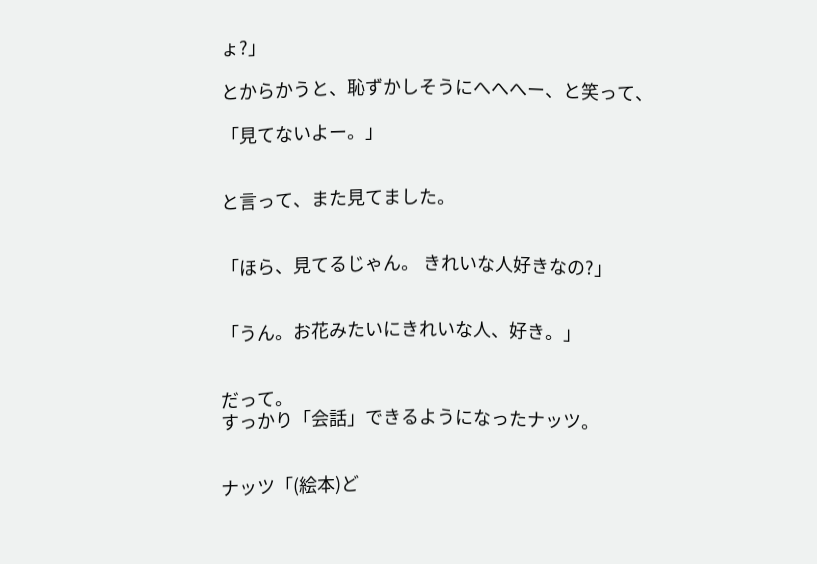ょ?」

とからかうと、恥ずかしそうにへへへー、と笑って、

「見てないよー。」


と言って、また見てました。


「ほら、見てるじゃん。 きれいな人好きなの?」


「うん。お花みたいにきれいな人、好き。」


だって。
すっかり「会話」できるようになったナッツ。


ナッツ「(絵本)ど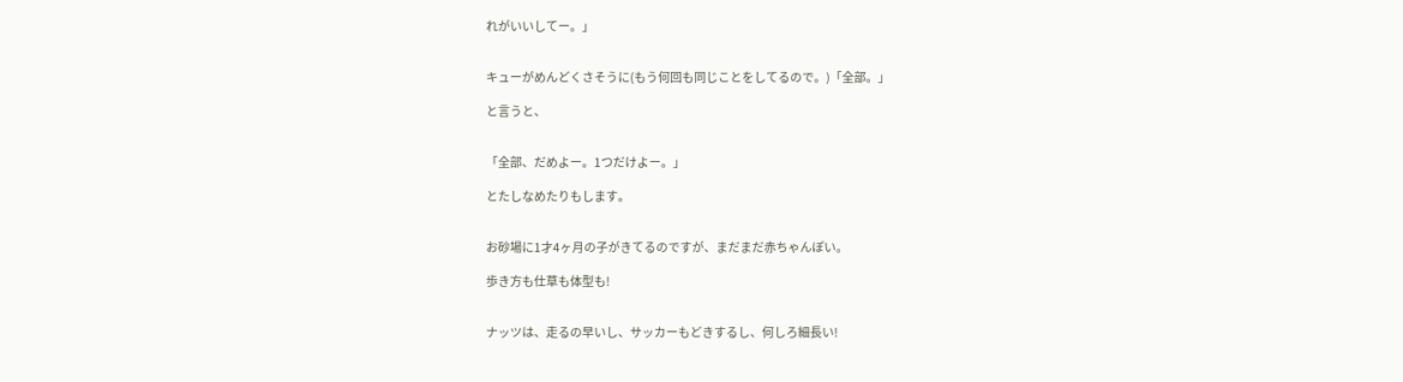れがいいしてー。」


キューがめんどくさそうに(もう何回も同じことをしてるので。)「全部。」

と言うと、


「全部、だめよー。1つだけよー。」

とたしなめたりもします。


お砂場に1才4ヶ月の子がきてるのですが、まだまだ赤ちゃんぽい。

歩き方も仕草も体型も!


ナッツは、走るの早いし、サッカーもどきするし、何しろ細長い!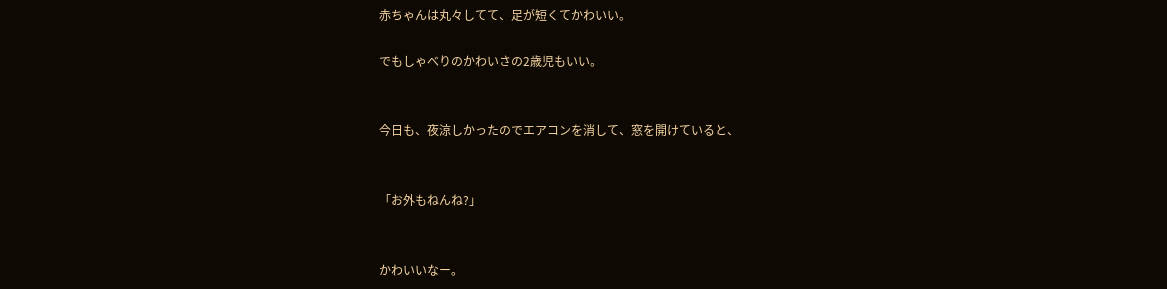赤ちゃんは丸々してて、足が短くてかわいい。

でもしゃべりのかわいさの2歳児もいい。


今日も、夜涼しかったのでエアコンを消して、窓を開けていると、


「お外もねんね?」


かわいいなー。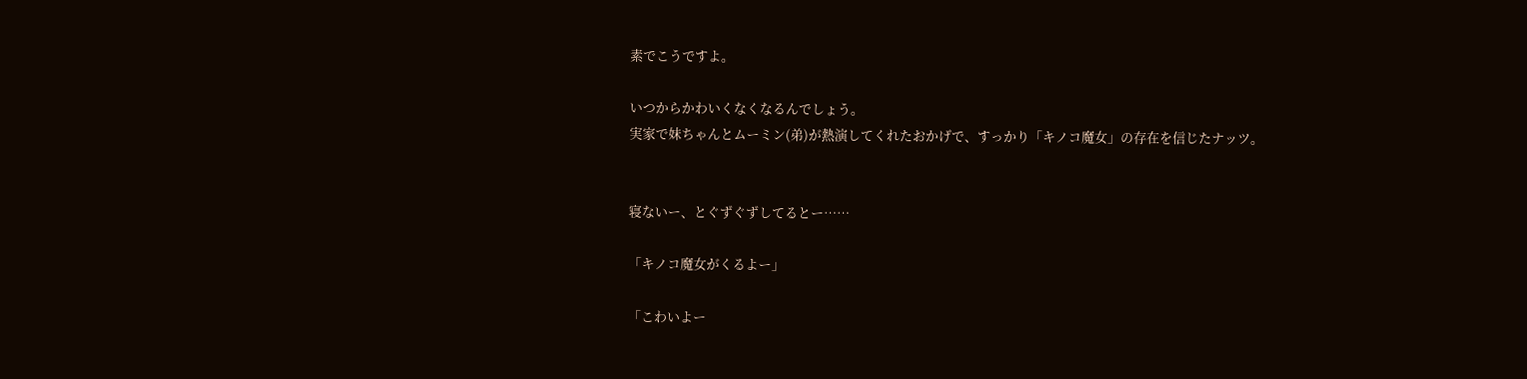素でこうですよ。

いつからかわいくなくなるんでしょう。
実家で妹ちゃんとムーミン(弟)が熱演してくれたおかげで、すっかり「キノコ魔女」の存在を信じたナッツ。


寝ないー、とぐずぐずしてるとー……

「キノコ魔女がくるよー」

「こわいよー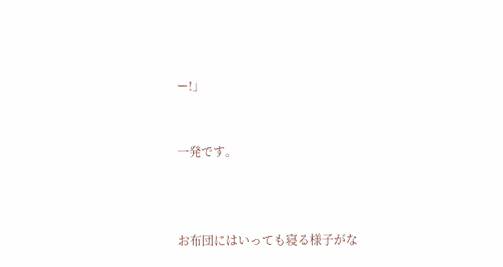ー!」


一発です。



お布団にはいっても寝る様子がな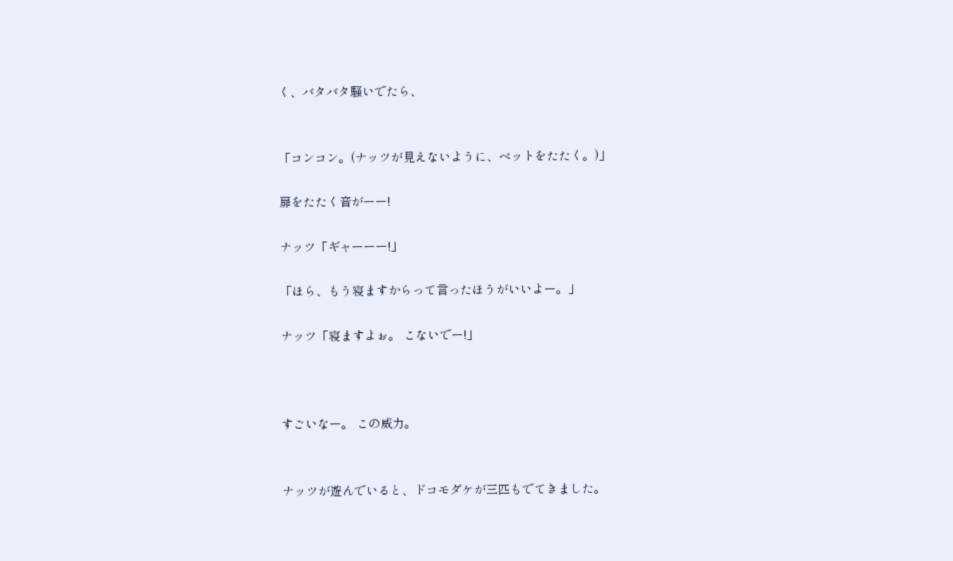く、バタバタ騒いでたら、


「コンコン。(ナッツが見えないように、ベットをたたく。)」

扉をたたく音がーー!

ナッツ「ギャーーー!」

「ほら、もう寝ますからって言ったほうがいいよー。」

ナッツ「寝ますよぉ。 こないでー!」



すごいなー。 この威力。


ナッツが遊んでいると、ドコモダケが三匹もでてきました。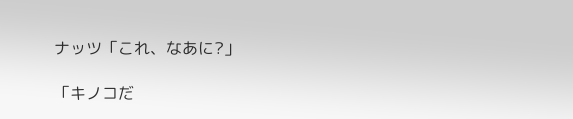ナッツ「これ、なあに?」

「キノコだ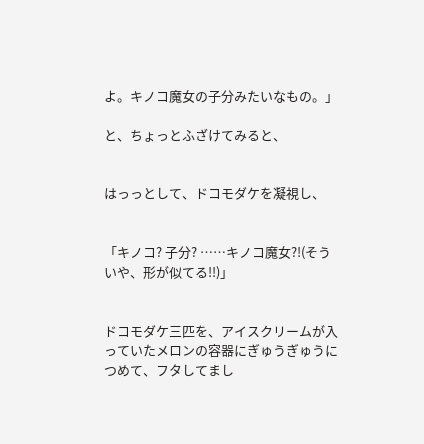よ。キノコ魔女の子分みたいなもの。」

と、ちょっとふざけてみると、


はっっとして、ドコモダケを凝視し、


「キノコ? 子分? ……キノコ魔女?!(そういや、形が似てる!!)」


ドコモダケ三匹を、アイスクリームが入っていたメロンの容器にぎゅうぎゅうにつめて、フタしてまし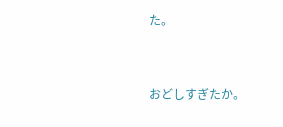た。


おどしすぎたか。